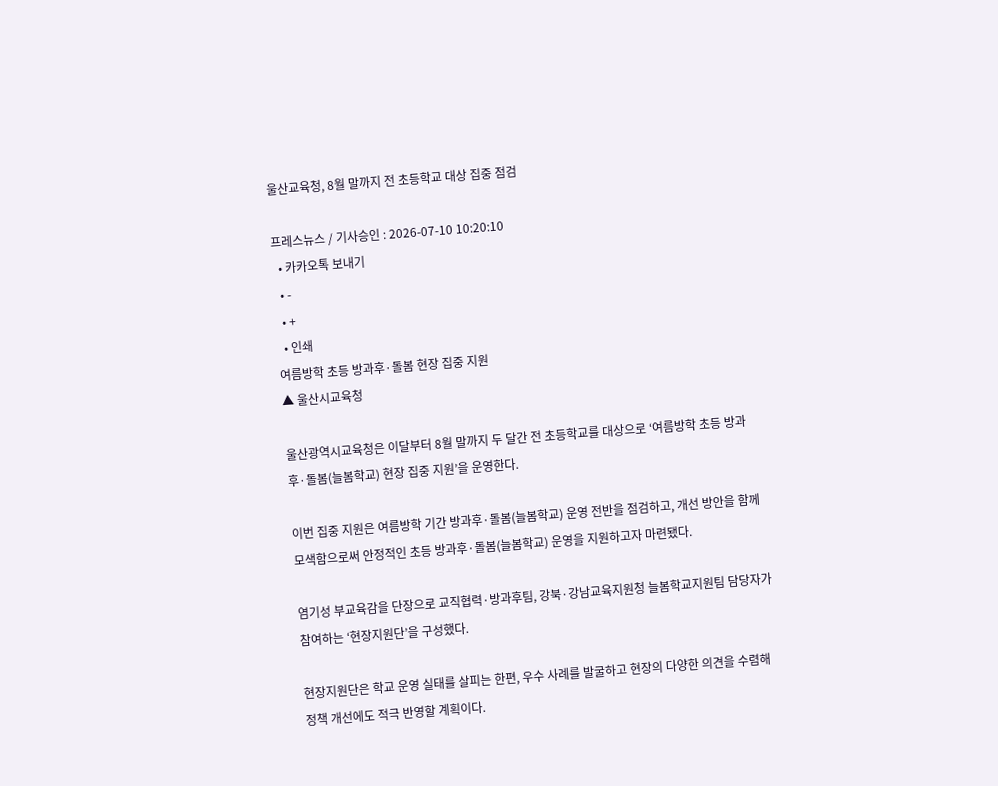울산교육청, 8월 말까지 전 초등학교 대상 집중 점검

프레스뉴스 / 기사승인 : 2026-07-10 10:20:10
  • 카카오톡 보내기
  • -
  • +
  • 인쇄
여름방학 초등 방과후·돌봄 현장 집중 지원
▲ 울산시교육청

울산광역시교육청은 이달부터 8월 말까지 두 달간 전 초등학교를 대상으로 ‘여름방학 초등 방과후·돌봄(늘봄학교) 현장 집중 지원’을 운영한다.

이번 집중 지원은 여름방학 기간 방과후·돌봄(늘봄학교) 운영 전반을 점검하고, 개선 방안을 함께 모색함으로써 안정적인 초등 방과후·돌봄(늘봄학교) 운영을 지원하고자 마련됐다.

염기성 부교육감을 단장으로 교직협력·방과후팀, 강북·강남교육지원청 늘봄학교지원팀 담당자가 참여하는 ‘현장지원단’을 구성했다.

현장지원단은 학교 운영 실태를 살피는 한편, 우수 사례를 발굴하고 현장의 다양한 의견을 수렴해 정책 개선에도 적극 반영할 계획이다.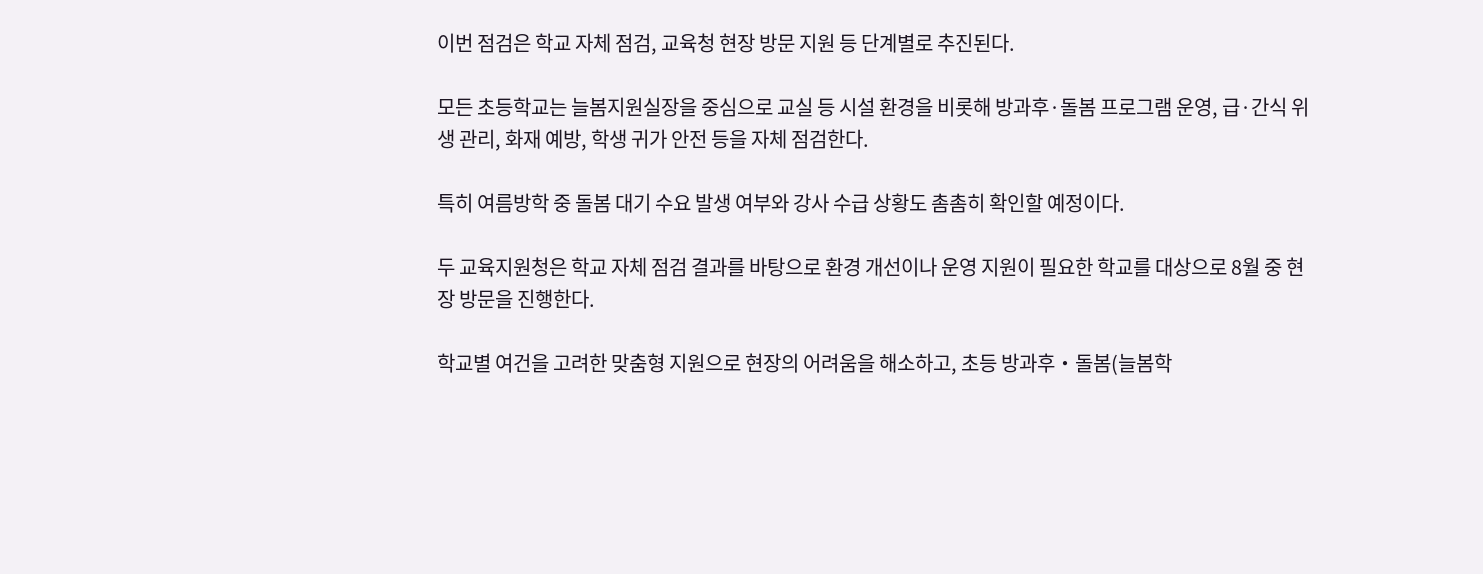이번 점검은 학교 자체 점검, 교육청 현장 방문 지원 등 단계별로 추진된다.

모든 초등학교는 늘봄지원실장을 중심으로 교실 등 시설 환경을 비롯해 방과후·돌봄 프로그램 운영, 급·간식 위생 관리, 화재 예방, 학생 귀가 안전 등을 자체 점검한다.

특히 여름방학 중 돌봄 대기 수요 발생 여부와 강사 수급 상황도 촘촘히 확인할 예정이다.

두 교육지원청은 학교 자체 점검 결과를 바탕으로 환경 개선이나 운영 지원이 필요한 학교를 대상으로 8월 중 현장 방문을 진행한다.

학교별 여건을 고려한 맞춤형 지원으로 현장의 어려움을 해소하고, 초등 방과후‧돌봄(늘봄학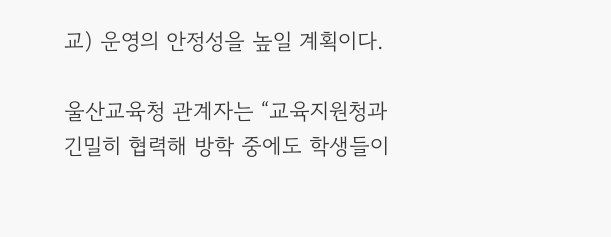교) 운영의 안정성을 높일 계획이다.

울산교육청 관계자는 “교육지원청과 긴밀히 협력해 방학 중에도 학생들이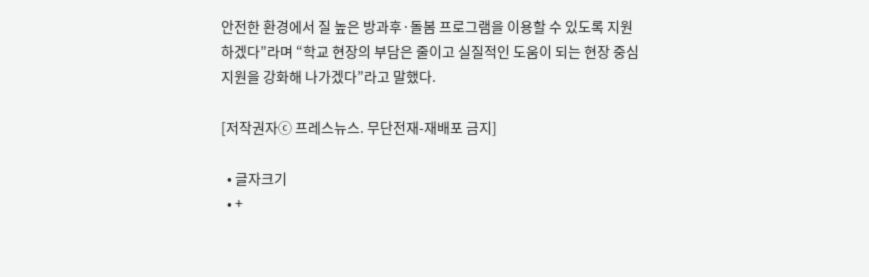안전한 환경에서 질 높은 방과후·돌봄 프로그램을 이용할 수 있도록 지원하겠다”라며 “학교 현장의 부담은 줄이고 실질적인 도움이 되는 현장 중심 지원을 강화해 나가겠다”라고 말했다.

[저작권자ⓒ 프레스뉴스. 무단전재-재배포 금지]

  • 글자크기
  • +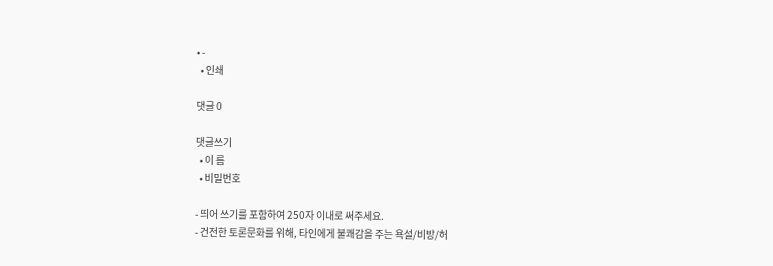• -
  • 인쇄

댓글 0

댓글쓰기
  • 이 름
  • 비밀번호

- 띄어 쓰기를 포함하여 250자 이내로 써주세요.
- 건전한 토론문화를 위해, 타인에게 불쾌감을 주는 욕설/비방/허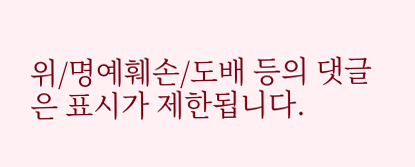위/명예훼손/도배 등의 댓글은 표시가 제한됩니다.